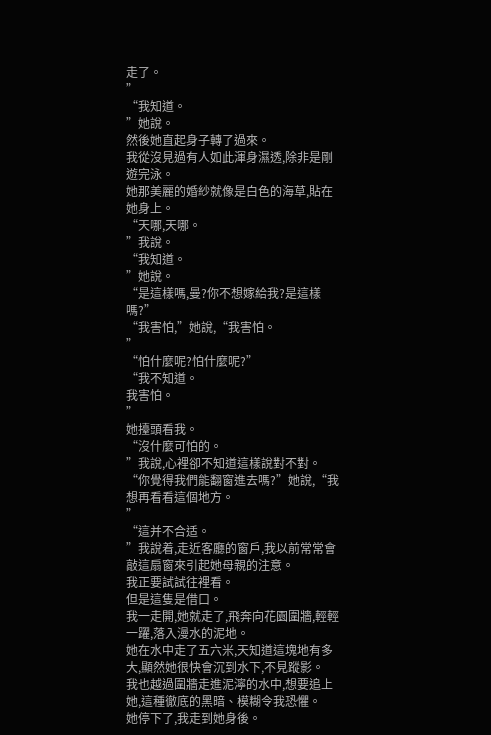走了。
”
“我知道。
”她說。
然後她直起身子轉了過來。
我從沒見過有人如此渾身濕透,除非是剛遊完泳。
她那美麗的婚紗就像是白色的海草,貼在她身上。
“天哪,天哪。
”我說。
“我知道。
”她說。
“是這樣嗎,曼?你不想嫁給我?是這樣嗎?”
“我害怕,”她說,“我害怕。
”
“怕什麼呢?怕什麼呢?”
“我不知道。
我害怕。
”
她擡頭看我。
“沒什麼可怕的。
”我說,心裡卻不知道這樣說對不對。
“你覺得我們能翻窗進去嗎?”她說,“我想再看看這個地方。
”
“這并不合适。
”我說着,走近客廳的窗戶,我以前常常會敲這扇窗來引起她母親的注意。
我正要試試往裡看。
但是這隻是借口。
我一走開,她就走了,飛奔向花園圍牆,輕輕一躍,落入漫水的泥地。
她在水中走了五六米,天知道這塊地有多大,顯然她很快會沉到水下,不見蹤影。
我也越過圍牆走進泥濘的水中,想要追上她,這種徹底的黑暗、模糊令我恐懼。
她停下了,我走到她身後。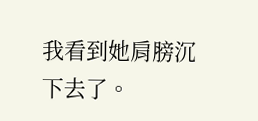我看到她肩膀沉下去了。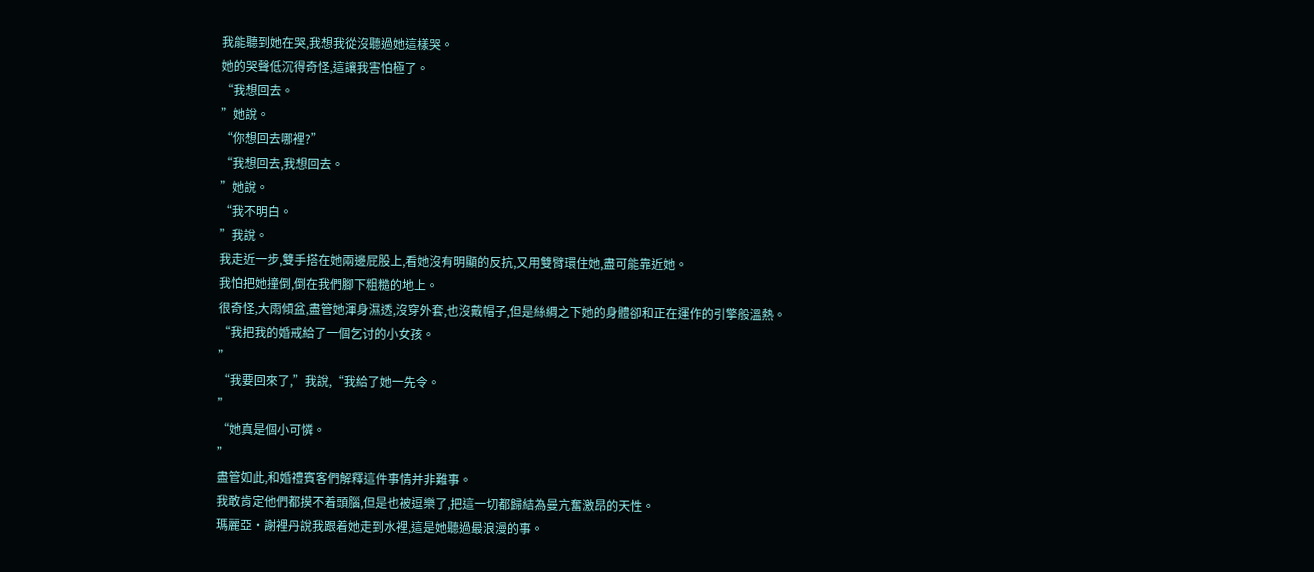我能聽到她在哭,我想我從沒聽過她這樣哭。
她的哭聲低沉得奇怪,這讓我害怕極了。
“我想回去。
”她說。
“你想回去哪裡?”
“我想回去,我想回去。
”她說。
“我不明白。
”我說。
我走近一步,雙手搭在她兩邊屁股上,看她沒有明顯的反抗,又用雙臂環住她,盡可能靠近她。
我怕把她撞倒,倒在我們腳下粗糙的地上。
很奇怪,大雨傾盆,盡管她渾身濕透,沒穿外套,也沒戴帽子,但是絲綢之下她的身體卻和正在運作的引擎般溫熱。
“我把我的婚戒給了一個乞讨的小女孩。
”
“我要回來了,”我說,“我給了她一先令。
”
“她真是個小可憐。
”
盡管如此,和婚禮賓客們解釋這件事情并非難事。
我敢肯定他們都摸不着頭腦,但是也被逗樂了,把這一切都歸結為曼亢奮激昂的天性。
瑪麗亞·謝裡丹說我跟着她走到水裡,這是她聽過最浪漫的事。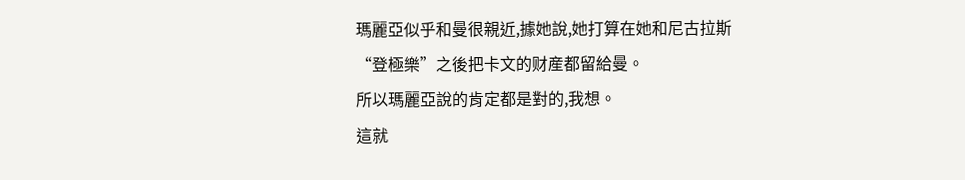瑪麗亞似乎和曼很親近,據她說,她打算在她和尼古拉斯“登極樂”之後把卡文的财産都留給曼。
所以瑪麗亞說的肯定都是對的,我想。
這就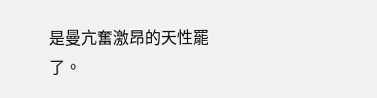是曼亢奮激昂的天性罷了。